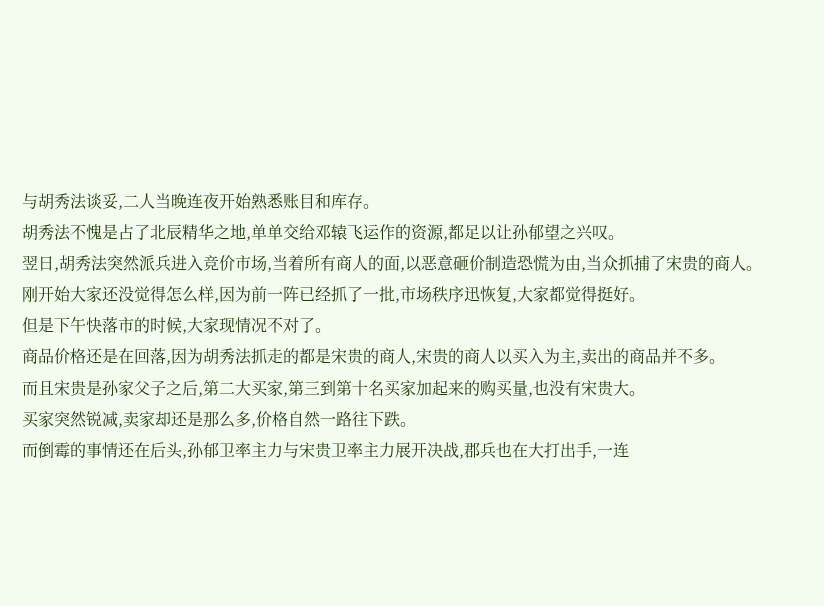与胡秀法谈妥,二人当晚连夜开始熟悉账目和库存。
胡秀法不愧是占了北辰精华之地,单单交给邓辕飞运作的资源,都足以让孙郁望之兴叹。
翌日,胡秀法突然派兵进入竞价市场,当着所有商人的面,以恶意砸价制造恐慌为由,当众抓捕了宋贵的商人。
刚开始大家还没觉得怎么样,因为前一阵已经抓了一批,市场秩序迅恢复,大家都觉得挺好。
但是下午快落市的时候,大家现情况不对了。
商品价格还是在回落,因为胡秀法抓走的都是宋贵的商人,宋贵的商人以买入为主,卖出的商品并不多。
而且宋贵是孙家父子之后,第二大买家,第三到第十名买家加起来的购买量,也没有宋贵大。
买家突然锐减,卖家却还是那么多,价格自然一路往下跌。
而倒霉的事情还在后头,孙郁卫率主力与宋贵卫率主力展开决战,郡兵也在大打出手,一连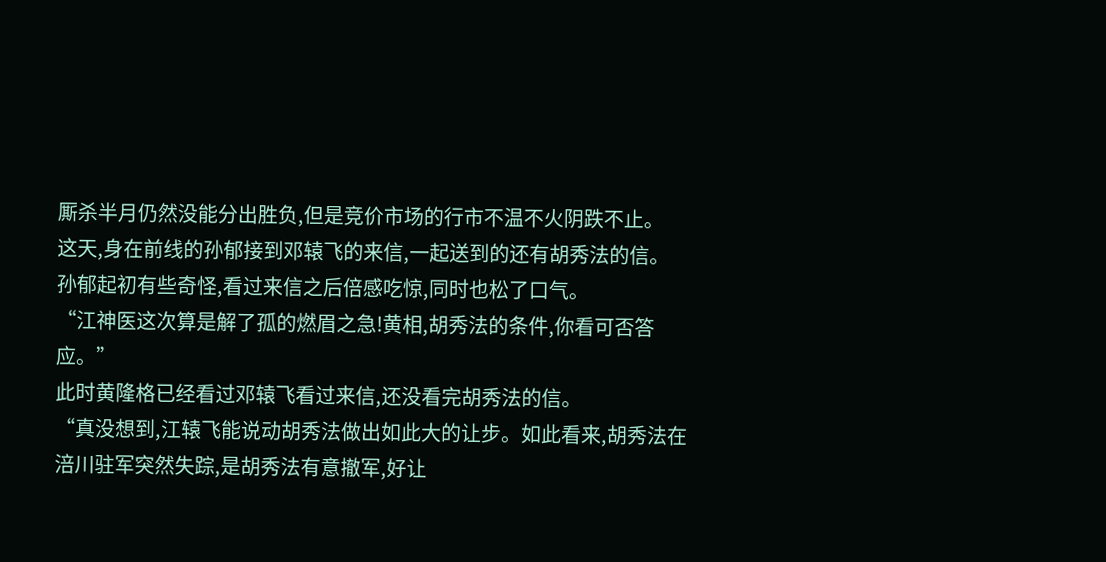厮杀半月仍然没能分出胜负,但是竞价市场的行市不温不火阴跌不止。
这天,身在前线的孙郁接到邓辕飞的来信,一起送到的还有胡秀法的信。
孙郁起初有些奇怪,看过来信之后倍感吃惊,同时也松了口气。
“江神医这次算是解了孤的燃眉之急!黄相,胡秀法的条件,你看可否答应。”
此时黄隆格已经看过邓辕飞看过来信,还没看完胡秀法的信。
“真没想到,江辕飞能说动胡秀法做出如此大的让步。如此看来,胡秀法在涪川驻军突然失踪,是胡秀法有意撤军,好让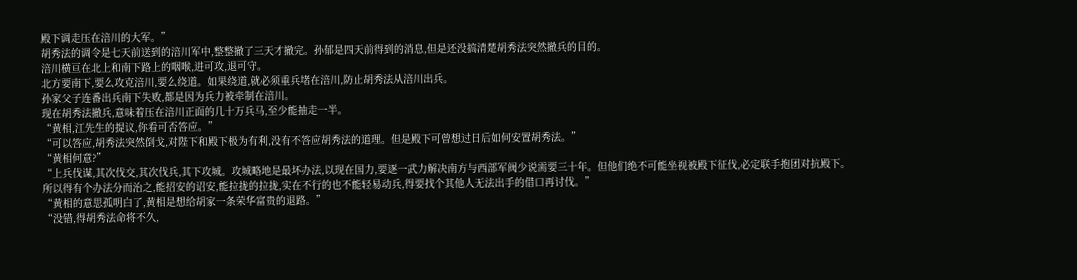殿下调走压在涪川的大军。”
胡秀法的调令是七天前送到的涪川军中,整整撤了三天才撤完。孙郁是四天前得到的消息,但是还没搞清楚胡秀法突然撤兵的目的。
涪川横亘在北上和南下路上的咽喉,进可攻,退可守。
北方要南下,要么攻克涪川,要么绕道。如果绕道,就必须重兵堵在涪川,防止胡秀法从涪川出兵。
孙家父子连番出兵南下失败,都是因为兵力被牵制在涪川。
现在胡秀法撤兵,意味着压在涪川正面的几十万兵马,至少能抽走一半。
“黄相,江先生的提议,你看可否答应。”
“可以答应,胡秀法突然倒戈,对陛下和殿下极为有利,没有不答应胡秀法的道理。但是殿下可曾想过日后如何安置胡秀法。”
“黄相何意?”
“上兵伐谋,其次伐交,其次伐兵,其下攻城。攻城略地是最坏办法,以现在国力,要逐一武力解决南方与西部军阀少说需要三十年。但他们绝不可能坐视被殿下征伐,必定联手抱团对抗殿下。
所以得有个办法分而治之,能招安的诏安,能拉拢的拉拢,实在不行的也不能轻易动兵,得要找个其他人无法出手的借口再讨伐。”
“黄相的意思孤明白了,黄相是想给胡家一条荣华富贵的退路。”
“没错,得胡秀法命将不久,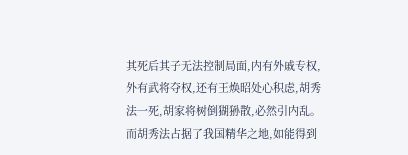其死后其子无法控制局面,内有外戚专权,外有武将夺权,还有王焕昭处心积虑,胡秀法一死,胡家将树倒猢狲散,必然引内乱。
而胡秀法占据了我国精华之地,如能得到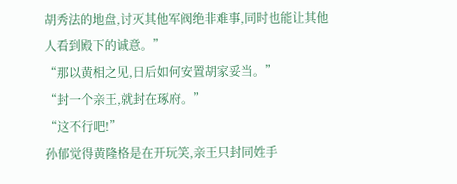胡秀法的地盘,讨灭其他军阀绝非难事,同时也能让其他人看到殿下的诚意。”
“那以黄相之见,日后如何安置胡家妥当。”
“封一个亲王,就封在琢府。”
“这不行吧!”
孙郁觉得黄隆格是在开玩笑,亲王只封同姓手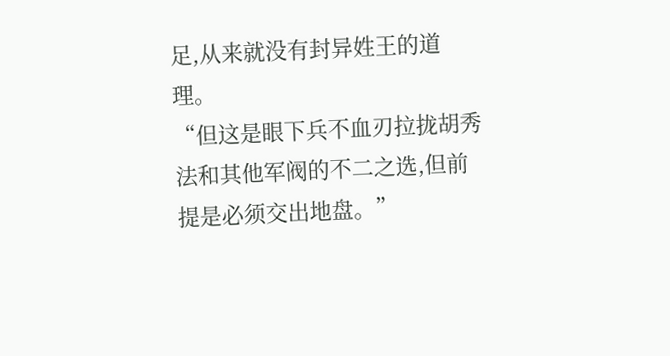足,从来就没有封异姓王的道理。
“但这是眼下兵不血刃拉拢胡秀法和其他军阀的不二之选,但前提是必须交出地盘。”